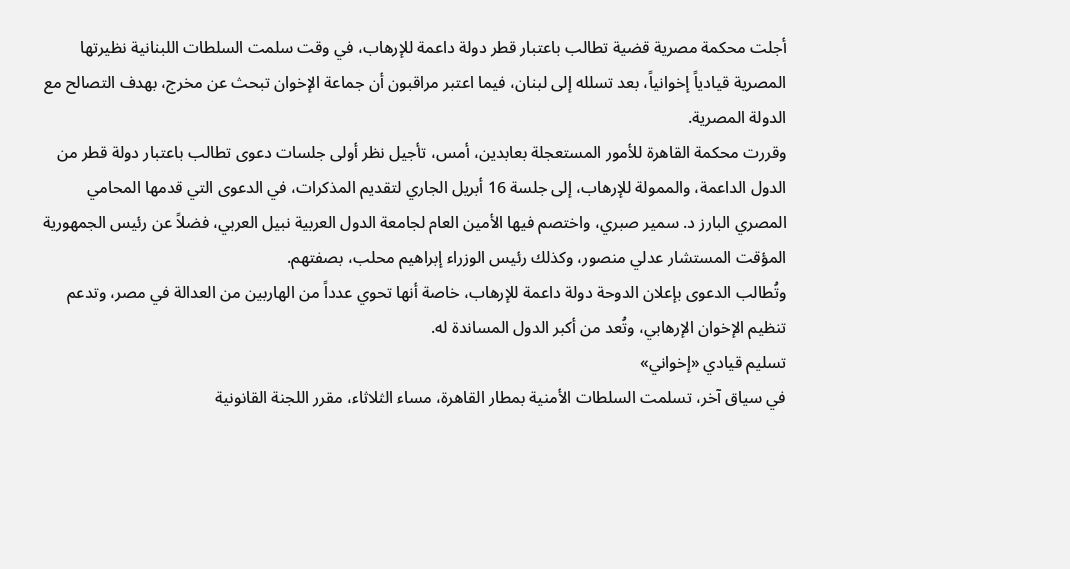أجلت محكمة مصرية قضية تطالب باعتبار قطر دولة داعمة للإرهاب، في وقت سلمت السلطات اللبنانية نظيرتها المصرية قيادياً إخوانياً، بعد تسلله إلى لبنان، فيما اعتبر مراقبون أن جماعة الإخوان تبحث عن مخرج، بهدف التصالح مع الدولة المصرية.
وقررت محكمة القاهرة للأمور المستعجلة بعابدين، أمس، تأجيل نظر أولى جلسات دعوى تطالب باعتبار دولة قطر من الدول الداعمة، والممولة للإرهاب، إلى جلسة 16 أبريل الجاري لتقديم المذكرات، في الدعوى التي قدمها المحامي المصري البارز د. سمير صبري، واختصم فيها الأمين العام لجامعة الدول العربية نبيل العربي، فضلاً عن رئيس الجمهورية المؤقت المستشار عدلي منصور، وكذلك رئيس الوزراء إبراهيم محلب، بصفتهم.
وتُطالب الدعوى بإعلان الدوحة دولة داعمة للإرهاب، خاصة أنها تحوي عدداً من الهاربين من العدالة في مصر، وتدعم تنظيم الإخوان الإرهابي، وتُعد من أكبر الدول المساندة له.
تسليم قيادي «إخواني»
في سياق آخر، تسلمت السلطات الأمنية بمطار القاهرة، مساء الثلاثاء، مقرر اللجنة القانونية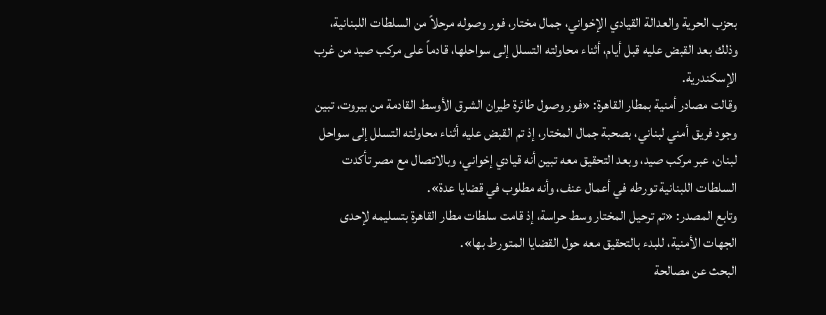بحزب الحرية والعدالة القيادي الإخواني، جمال مختار، فور وصوله مرحلاً من السلطات اللبنانية، وذلك بعد القبض عليه قبل أيام، أثناء محاولته التسلل إلى سواحلها، قادماً على مركب صيد من غرب الإسكندرية.
وقالت مصادر أمنية بمطار القاهرة: «فور وصول طائرة طيران الشرق الأوسط القادمة من بيروت، تبين وجود فريق أمني لبناني، بصحبة جمال المختار، إذ تم القبض عليه أثناء محاولته التسلل إلى سواحل لبنان، عبر مركب صيد، وبعد التحقيق معه تبين أنه قيادي إخواني، وبالاتصال مع مصر تأكدت السلطات اللبنانية تورطه في أعمال عنف، وأنه مطلوب في قضايا عدة».
وتابع المصدر: «تم ترحيل المختار وسط حراسة، إذ قامت سلطات مطار القاهرة بتسليمه لإحدى الجهات الأمنية، للبدء بالتحقيق معه حول القضايا المتورط بها».
البحث عن مصالحة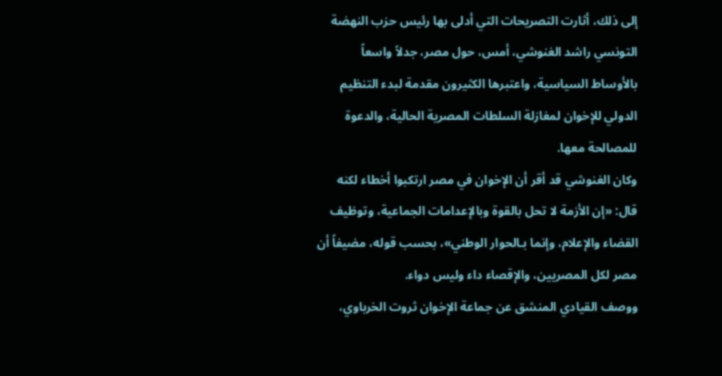إلى ذلك، أثارت التصريحات التي أدلى بها رئيس حزب النهضة التونسي راشد الغنوشي، أمس، حول مصر، جدلاً واسعاً بالأوساط السياسية، واعتبرها الكثيرون مقدمة لبدء التنظيم الدولي للإخوان لمغازلة السلطات المصرية الحالية، والدعوة للمصالحة معها.
وكان الغنوشي قد أقر أن الإخوان في مصر ارتكبوا أخطاء لكنه قال: «إن الأزمة لا تحل بالقوة وبالإعدامات الجماعية، وتوظيف القضاء والإعلام، وإنما بـالحوار الوطني»، بحسب قوله، مضيفاً أن مصر لكل المصريين، والإقصاء داء وليس دواء.
ووصف القيادي المنشق عن جماعة الإخوان ثروت الخرباوي،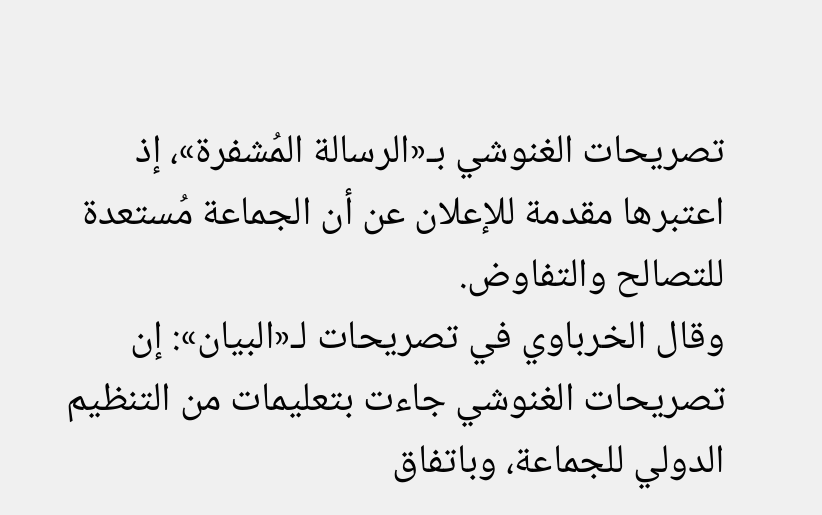تصريحات الغنوشي بـ«الرسالة المُشفرة»، إذ اعتبرها مقدمة للإعلان عن أن الجماعة مُستعدة للتصالح والتفاوض.
وقال الخرباوي في تصريحات لـ«البيان»: إن تصريحات الغنوشي جاءت بتعليمات من التنظيم الدولي للجماعة، وباتفاق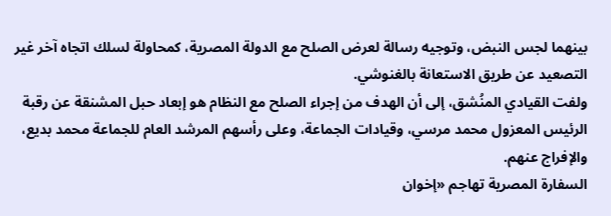بينهما لجس النبض، وتوجيه رسالة لعرض الصلح مع الدولة المصرية، كمحاولة لسلك اتجاه آخر غير التصعيد عن طريق الاستعانة بالغنوشي.
ولفت القيادي المنُشق، إلى أن الهدف من إجراء الصلح مع النظام هو إبعاد حبل المشنقة عن رقبة الرئيس المعزول محمد مرسي، وقيادات الجماعة، وعلى رأسهم المرشد العام للجماعة محمد بديع، والإفراج عنهم.
السفارة المصرية تهاجم «إخوان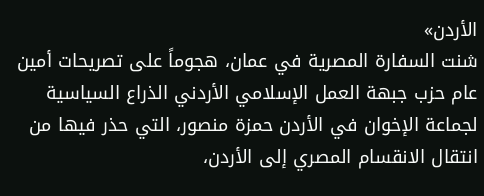الأردن»
شنت السفارة المصرية في عمان، هجوماً على تصريحات أمين عام حزب جبهة العمل الإسلامي الأردني الذراع السياسية لجماعة الإخوان في الأردن حمزة منصور، التي حذر فيها من انتقال الانقسام المصري إلى الأردن،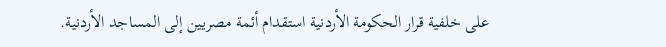على خلفية قرار الحكومة الأردنية استقدام أئمة مصريين إلى المساجد الأردنية.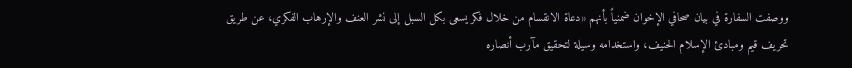ووصفت السفارة في بيان صحافي الإخوان ضمنياً بأنهم «دعاة الانقسام من خلال فكر يسعى بكل السبل إلى نشر العنف والإرهاب الفكري، عن طريق تحريف قيم ومبادئ الإسلام الحنيف، واستخدامه وسيلة لتحقيق مآرب أنصاره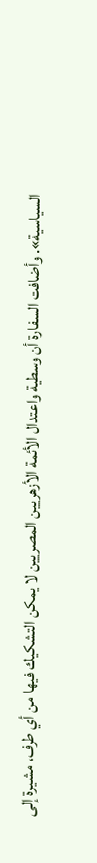السياسية». وأضافت السفارة أن وسطية واعتدال الأئمة الأزهريين المصريين لا يمكن التشكيك فيها من أي طرف، مشيرة إلى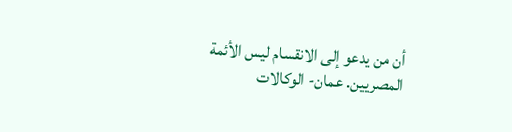أن من يدعو إلى الانقسام ليس الأئمة المصريين. عمان- الوكالات